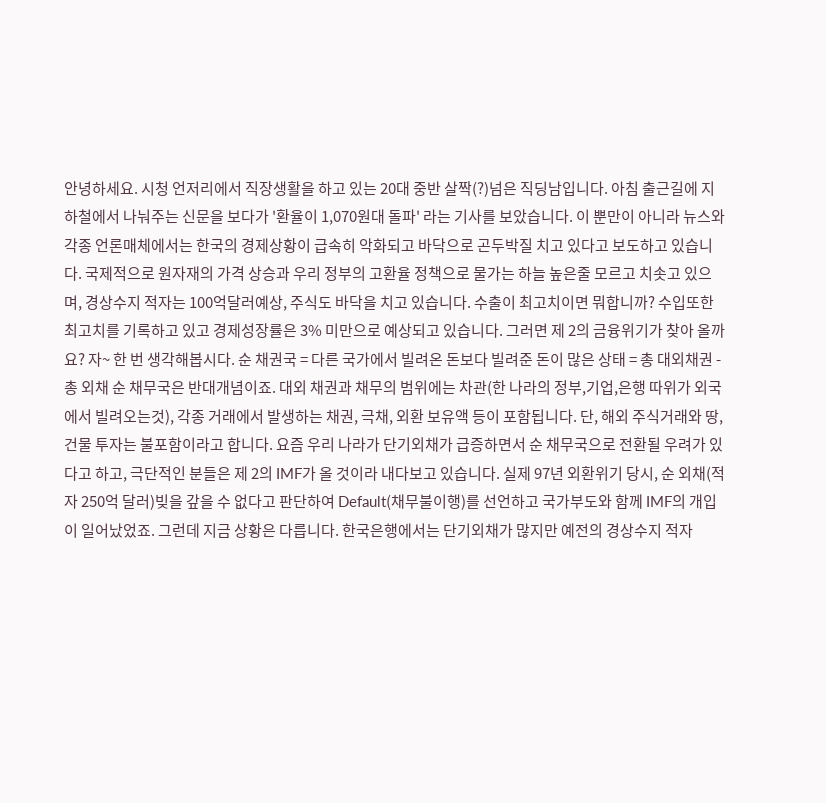안녕하세요. 시청 언저리에서 직장생활을 하고 있는 20대 중반 살짝(?)넘은 직딩남입니다. 아침 출근길에 지하철에서 나눠주는 신문을 보다가 '환율이 1,070원대 돌파' 라는 기사를 보았습니다. 이 뿐만이 아니라 뉴스와 각종 언론매체에서는 한국의 경제상황이 급속히 악화되고 바닥으로 곤두박질 치고 있다고 보도하고 있습니다. 국제적으로 원자재의 가격 상승과 우리 정부의 고환율 정책으로 물가는 하늘 높은줄 모르고 치솟고 있으며, 경상수지 적자는 100억달러예상, 주식도 바닥을 치고 있습니다. 수출이 최고치이면 뭐합니까? 수입또한 최고치를 기록하고 있고 경제성장률은 3% 미만으로 예상되고 있습니다. 그러면 제 2의 금융위기가 찾아 올까요? 자~ 한 번 생각해봅시다. 순 채권국 = 다른 국가에서 빌려온 돈보다 빌려준 돈이 많은 상태 = 총 대외채권 - 총 외채 순 채무국은 반대개념이죠. 대외 채권과 채무의 범위에는 차관(한 나라의 정부,기업,은행 따위가 외국에서 빌려오는것), 각종 거래에서 발생하는 채권, 극채, 외환 보유액 등이 포함됩니다. 단, 해외 주식거래와 땅, 건물 투자는 불포함이라고 합니다. 요즘 우리 나라가 단기외채가 급증하면서 순 채무국으로 전환될 우려가 있다고 하고, 극단적인 분들은 제 2의 IMF가 올 것이라 내다보고 있습니다. 실제 97년 외환위기 당시, 순 외채(적자 250억 달러)빚을 갚을 수 없다고 판단하여 Default(채무불이행)를 선언하고 국가부도와 함께 IMF의 개입이 일어났었죠. 그런데 지금 상황은 다릅니다. 한국은행에서는 단기외채가 많지만 예전의 경상수지 적자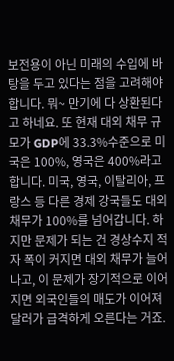보전용이 아닌 미래의 수입에 바탕을 두고 있다는 점을 고려해야 합니다. 뭐~ 만기에 다 상환된다고 하네요. 또 현재 대외 채무 규모가 GDP에 33.3%수준으로 미국은 100%, 영국은 400%라고 합니다. 미국, 영국, 이탈리아, 프랑스 등 다른 경제 강국들도 대외채무가 100%를 넘어갑니다. 하지만 문제가 되는 건 경상수지 적자 폭이 커지면 대외 채무가 늘어나고, 이 문제가 장기적으로 이어지면 외국인들의 매도가 이어져 달러가 급격하게 오른다는 거죠.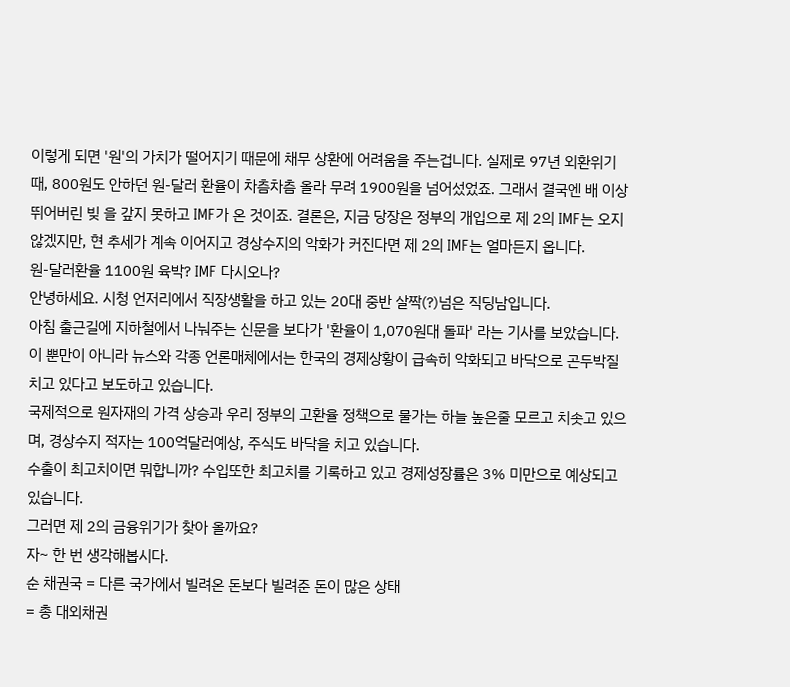이렇게 되면 '원'의 가치가 떨어지기 때문에 채무 상환에 어려움을 주는겁니다. 실제로 97년 외환위기 때, 800원도 안하던 원-달러 환율이 차츰차츰 올라 무려 1900원을 넘어섰었죠. 그래서 결국엔 배 이상 뛰어버린 빚 을 갚지 못하고 IMF가 온 것이죠. 결론은, 지금 당장은 정부의 개입으로 제 2의 IMF는 오지 않겠지만, 현 추세가 계속 이어지고 경상수지의 악화가 커진다면 제 2의 IMF는 얼마든지 옵니다.
원-달러환율 1100원 육박? IMF 다시오나?
안녕하세요. 시청 언저리에서 직장생활을 하고 있는 20대 중반 살짝(?)넘은 직딩남입니다.
아침 출근길에 지하철에서 나눠주는 신문을 보다가 '환율이 1,070원대 돌파' 라는 기사를 보았습니다.
이 뿐만이 아니라 뉴스와 각종 언론매체에서는 한국의 경제상황이 급속히 악화되고 바닥으로 곤두박질 치고 있다고 보도하고 있습니다.
국제적으로 원자재의 가격 상승과 우리 정부의 고환율 정책으로 물가는 하늘 높은줄 모르고 치솟고 있으며, 경상수지 적자는 100억달러예상, 주식도 바닥을 치고 있습니다.
수출이 최고치이면 뭐합니까? 수입또한 최고치를 기록하고 있고 경제성장률은 3% 미만으로 예상되고 있습니다.
그러면 제 2의 금융위기가 찾아 올까요?
자~ 한 번 생각해봅시다.
순 채권국 = 다른 국가에서 빌려온 돈보다 빌려준 돈이 많은 상태
= 총 대외채권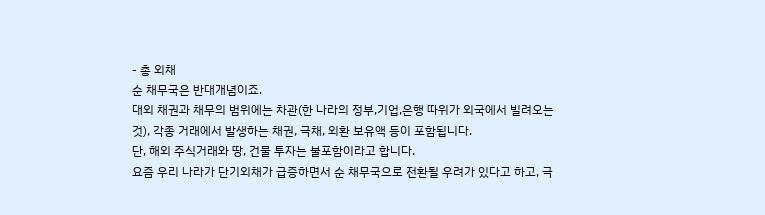- 총 외채
순 채무국은 반대개념이죠.
대외 채권과 채무의 범위에는 차관(한 나라의 정부,기업,은행 따위가 외국에서 빌려오는것), 각종 거래에서 발생하는 채권, 극채, 외환 보유액 등이 포함됩니다.
단, 해외 주식거래와 땅, 건물 투자는 불포함이라고 합니다.
요즘 우리 나라가 단기외채가 급증하면서 순 채무국으로 전환될 우려가 있다고 하고, 극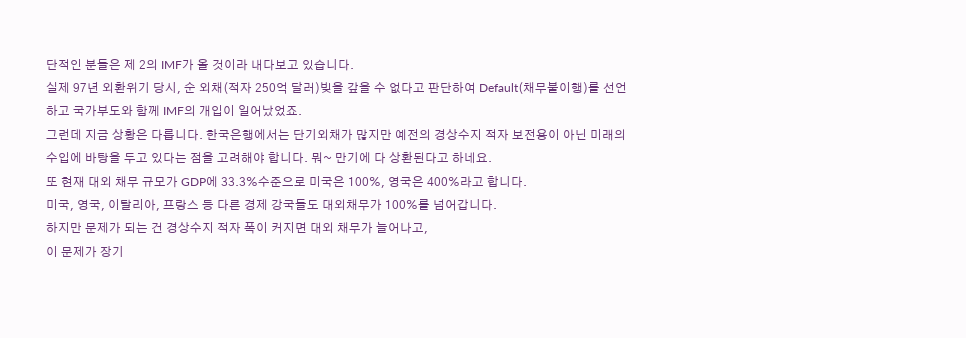단적인 분들은 제 2의 IMF가 올 것이라 내다보고 있습니다.
실제 97년 외환위기 당시, 순 외채(적자 250억 달러)빚을 갚을 수 없다고 판단하여 Default(채무불이행)를 선언하고 국가부도와 함께 IMF의 개입이 일어났었죠.
그런데 지금 상황은 다릅니다. 한국은행에서는 단기외채가 많지만 예전의 경상수지 적자 보전용이 아닌 미래의 수입에 바탕을 두고 있다는 점을 고려해야 합니다. 뭐~ 만기에 다 상환된다고 하네요.
또 현재 대외 채무 규모가 GDP에 33.3%수준으로 미국은 100%, 영국은 400%라고 합니다.
미국, 영국, 이탈리아, 프랑스 등 다른 경제 강국들도 대외채무가 100%를 넘어갑니다.
하지만 문제가 되는 건 경상수지 적자 폭이 커지면 대외 채무가 늘어나고,
이 문제가 장기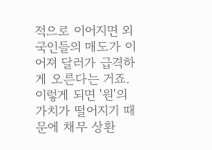적으로 이어지면 외국인들의 매도가 이어져 달러가 급격하게 오른다는 거죠.
이렇게 되면 '원'의 가치가 떨어지기 때문에 채무 상환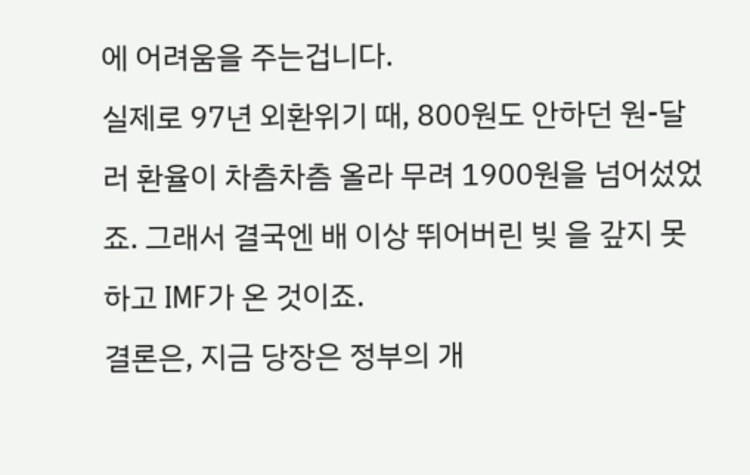에 어려움을 주는겁니다.
실제로 97년 외환위기 때, 800원도 안하던 원-달러 환율이 차츰차츰 올라 무려 1900원을 넘어섰었죠. 그래서 결국엔 배 이상 뛰어버린 빚 을 갚지 못하고 IMF가 온 것이죠.
결론은, 지금 당장은 정부의 개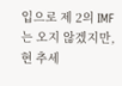입으로 제 2의 IMF는 오지 않겠지만,
현 추세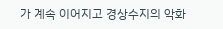가 계속 이어지고 경상수지의 악화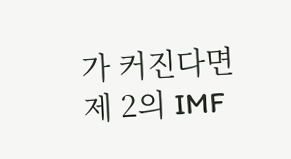가 커진다면 제 2의 IMF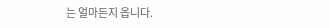는 얼마든지 옵니다.